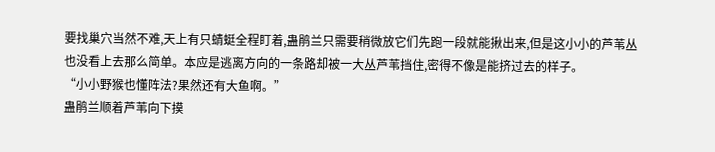要找巢穴当然不难,天上有只蜻蜓全程盯着,蛊鹃兰只需要稍微放它们先跑一段就能揪出来,但是这小小的芦苇丛也没看上去那么简单。本应是逃离方向的一条路却被一大丛芦苇挡住,密得不像是能挤过去的样子。
“小小野猴也懂阵法?果然还有大鱼啊。”
蛊鹃兰顺着芦苇向下摸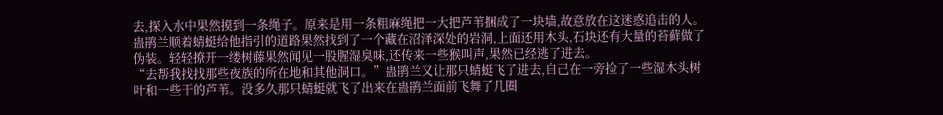去,探入水中果然摸到一条绳子。原来是用一条粗麻绳把一大把芦苇捆成了一块墙,故意放在这迷惑追击的人。
蛊鹃兰顺着蜻蜓给他指引的道路果然找到了一个藏在沼泽深处的岩洞,上面还用木头,石块还有大量的苔藓做了伪装。轻轻撩开一缕树藤果然闻见一股腥湿臭味,还传来一些猴叫声,果然已经逃了进去。
“去帮我找找那些夜族的所在地和其他洞口。”蛊鹃兰又让那只蜻蜓飞了进去,自己在一旁捡了一些湿木头树叶和一些干的芦苇。没多久那只蜻蜓就飞了出来在蛊鹃兰面前飞舞了几圈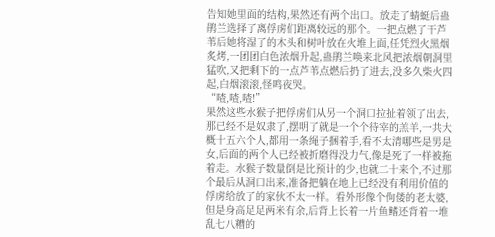告知她里面的结构,果然还有两个出口。放走了蜻蜓后蛊鹃兰选择了离俘虏们距离较远的那个。一把点燃了干芦苇后她将湿了的木头和树叶放在火堆上面,任凭烈火黑烟炙烤,一团团白色浓烟升起,蛊鹃兰唤来北风把浓烟朝洞里猛吹,又把剩下的一点芦苇点燃后扔了进去,没多久柴火四起,白烟滚滚,怪鸣夜哭。
“喳,喳,喳!”
果然这些水猴子把俘虏们从另一个洞口拉扯着领了出去,那已经不是奴隶了,摆明了就是一个个待宰的羔羊,一共大概十五六个人,都用一条绳子捆着手,看不太清哪些是男是女,后面的两个人已经被折磨得没力气,像是死了一样被拖着走。水猴子数量倒是比预计的少,也就二十来个,不过那个最后从洞口出来,准备把躺在地上已经没有利用价值的俘虏给放了的家伙不太一样。看外形像个佝偻的老太婆,但是身高足足两米有余,后背上长着一片鱼鳍还背着一堆乱七八糟的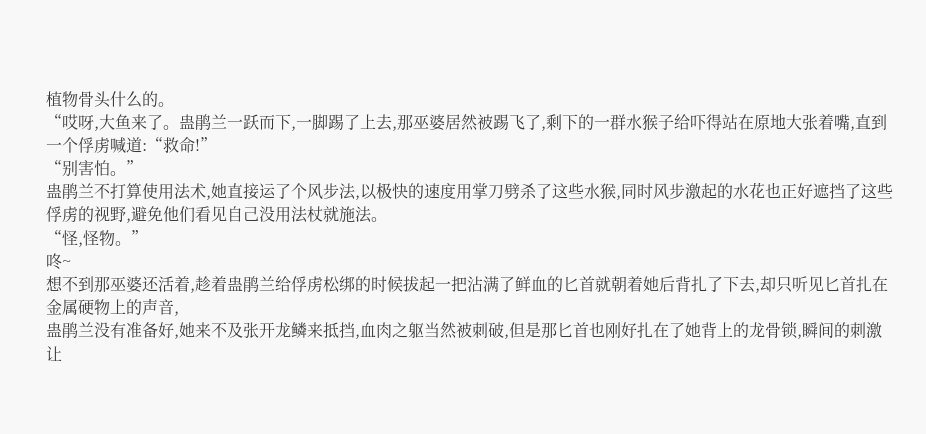植物骨头什么的。
“哎呀,大鱼来了。蛊鹃兰一跃而下,一脚踢了上去,那巫婆居然被踢飞了,剩下的一群水猴子给吓得站在原地大张着嘴,直到一个俘虏喊道:“救命!”
“别害怕。”
蛊鹃兰不打算使用法术,她直接运了个风步法,以极快的速度用掌刀劈杀了这些水猴,同时风步激起的水花也正好遮挡了这些俘虏的视野,避免他们看见自己没用法杖就施法。
“怪,怪物。”
咚~
想不到那巫婆还活着,趁着蛊鹃兰给俘虏松绑的时候拔起一把沾满了鲜血的匕首就朝着她后背扎了下去,却只听见匕首扎在金属硬物上的声音,
蛊鹃兰没有准备好,她来不及张开龙鳞来抵挡,血肉之躯当然被刺破,但是那匕首也刚好扎在了她背上的龙骨锁,瞬间的刺激让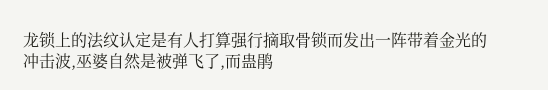龙锁上的法纹认定是有人打算强行摘取骨锁而发出一阵带着金光的冲击波,巫婆自然是被弹飞了,而蛊鹃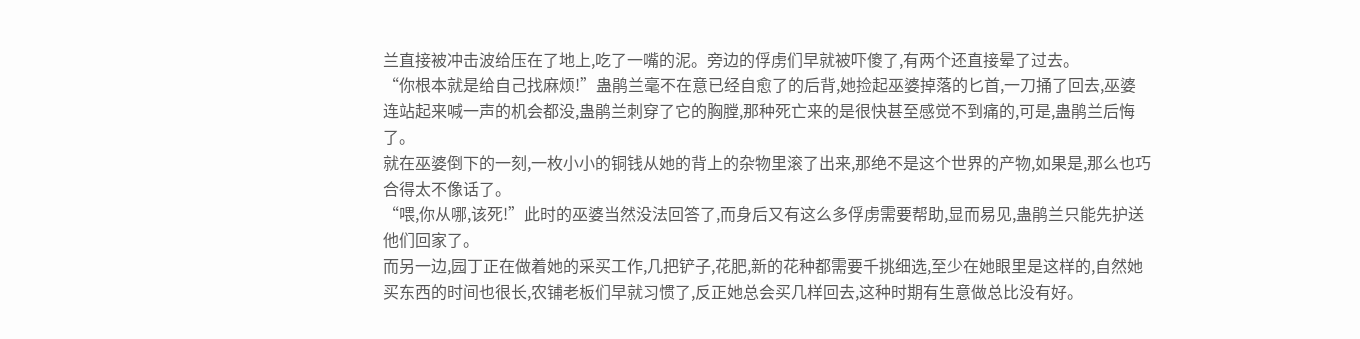兰直接被冲击波给压在了地上,吃了一嘴的泥。旁边的俘虏们早就被吓傻了,有两个还直接晕了过去。
“你根本就是给自己找麻烦!”蛊鹃兰毫不在意已经自愈了的后背,她捡起巫婆掉落的匕首,一刀捅了回去,巫婆连站起来喊一声的机会都没,蛊鹃兰刺穿了它的胸膛,那种死亡来的是很快甚至感觉不到痛的,可是,蛊鹃兰后悔了。
就在巫婆倒下的一刻,一枚小小的铜钱从她的背上的杂物里滚了出来,那绝不是这个世界的产物,如果是,那么也巧合得太不像话了。
“喂,你从哪,该死!”此时的巫婆当然没法回答了,而身后又有这么多俘虏需要帮助,显而易见,蛊鹃兰只能先护送他们回家了。
而另一边,园丁正在做着她的采买工作,几把铲子,花肥,新的花种都需要千挑细选,至少在她眼里是这样的,自然她买东西的时间也很长,农铺老板们早就习惯了,反正她总会买几样回去,这种时期有生意做总比没有好。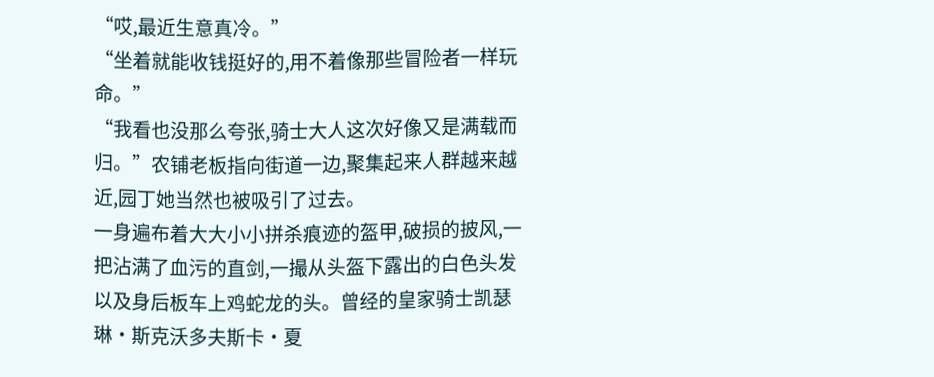“哎,最近生意真冷。”
“坐着就能收钱挺好的,用不着像那些冒险者一样玩命。”
“我看也没那么夸张,骑士大人这次好像又是满载而归。”农铺老板指向街道一边,聚集起来人群越来越近,园丁她当然也被吸引了过去。
一身遍布着大大小小拼杀痕迹的盔甲,破损的披风,一把沾满了血污的直剑,一撮从头盔下露出的白色头发以及身后板车上鸡蛇龙的头。曾经的皇家骑士凯瑟琳·斯克沃多夫斯卡·夏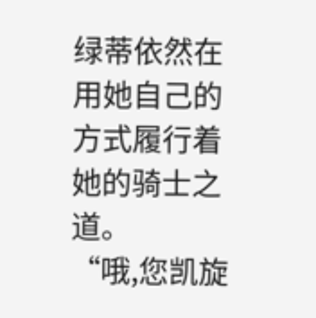绿蒂依然在用她自己的方式履行着她的骑士之道。
“哦,您凯旋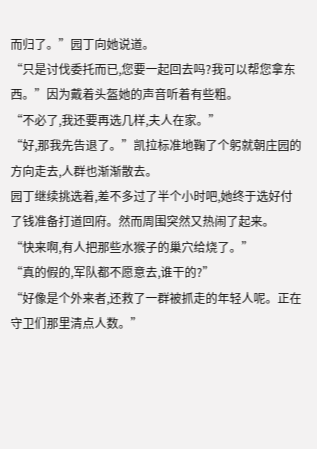而归了。”园丁向她说道。
“只是讨伐委托而已,您要一起回去吗?我可以帮您拿东西。”因为戴着头盔她的声音听着有些粗。
“不必了,我还要再选几样,夫人在家。”
“好,那我先告退了。”凯拉标准地鞠了个躬就朝庄园的方向走去,人群也渐渐散去。
园丁继续挑选着,差不多过了半个小时吧,她终于选好付了钱准备打道回府。然而周围突然又热闹了起来。
“快来啊,有人把那些水猴子的巢穴给烧了。”
“真的假的,军队都不愿意去,谁干的?”
“好像是个外来者,还救了一群被抓走的年轻人呢。正在守卫们那里清点人数。”